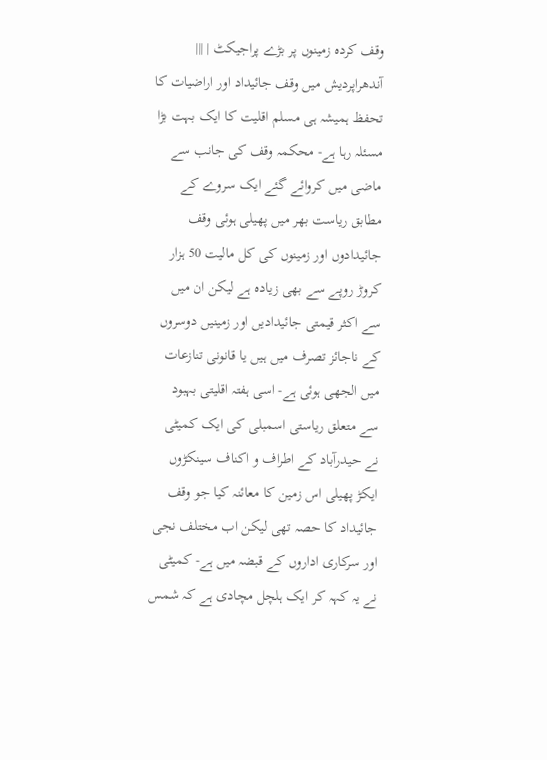وقف کردہ زمینوں پر بڑے پراجیکٹ | |||
آندھراپردیش میں وقف جائیداد اور اراضیات کا تحفظ ہمیشہ ہی مسلم اقلیت کا ایک بہت بڑا مسئلہ رہا ہے- محکمہ وقف کی جانب سے ماضی میں کروائے گئے ایک سروے کے مطابق ریاست بھر میں پھیلی ہوئی وقف جائیدادوں اور زمینوں کی کل مالیت 50 ہزار کروڑ روپے سے بھی زیادہ ہے لیکن ان میں سے اکثر قیمتی جائیدادیں اور زمینیں دوسروں کے ناجائز تصرف میں ہیں یا قانونی تنازعات میں الجھی ہوئی ہے- اسی ہفتہ اقلیتی بہبود سے متعلق ریاستی اسمبلی کی ایک کمیٹی نے حیدرآباد کے اطراف و اکناف سینکڑوں ایکڑ پھیلی اس زمین کا معائنہ کیا جو وقف جائیداد کا حصہ تھی لیکن اب مختلف نجی اور سرکاری اداروں کے قبضہ میں ہے- کمیٹی نے یہ کہہ کر ایک ہلچل مچادی ہے کہ شمس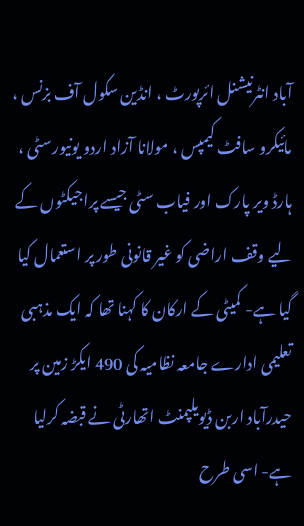آباد انٹرنیشنل ائرپورٹ ، انڈین سکول آف بزنس ، مائیکرو سافٹ کیمپس ، مولانا آزاد اردو یونیورسٹی ، ہارڈ ویر پارک اور فیاب سٹی جیسے پراجیکٹوں کے لیے وقف اراضی کو غیر قانونی طور پر استعمال کیا گیا ہے- کمیٹی کے ارکان کا کہنا تھا کہ ایک مذہبی تعلیمی ادارے جامعہ نظامیہ کی 490 ایکڑ زمین پر حیدرآباد اربن ڈیویلپمنٹ اتھارٹی نے قبضہ کرلیا ہے- اسی طرح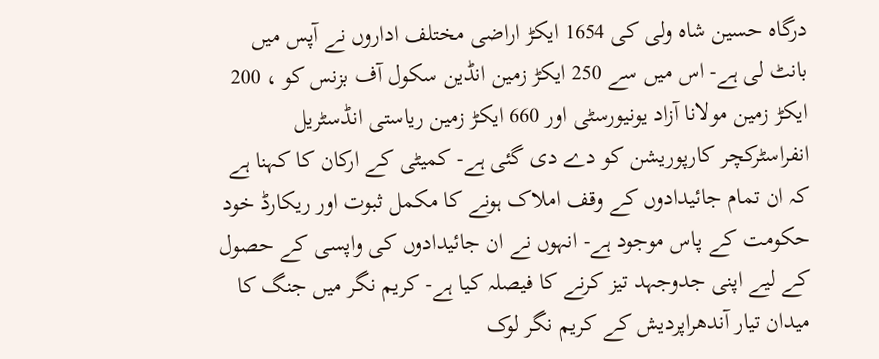درگاہ حسین شاہ ولی کی 1654 ایکڑ اراضی مختلف اداروں نے آپس میں بانٹ لی ہے- اس میں سے 250 ایکڑ زمین انڈین سکول آف بزنس کو ، 200 ایکڑ زمین مولانا آزاد یونیورسٹی اور 660 ایکڑ زمین ریاستی انڈسٹریل انفراسٹرکچر کارپوریشن کو دے دی گئی ہے- کمیٹی کے ارکان کا کہنا ہے کہ ان تمام جائیدادوں کے وقف املاک ہونے کا مکمل ثبوت اور ریکارڈ خود حکومت کے پاس موجود ہے- انہوں نے ان جائیدادوں کی واپسی کے حصول کے لیے اپنی جدوجہد تیز کرنے کا فیصلہ کیا ہے- کریم نگر میں جنگ کا میدان تیار آندھراپردیش کے کریم نگر لوک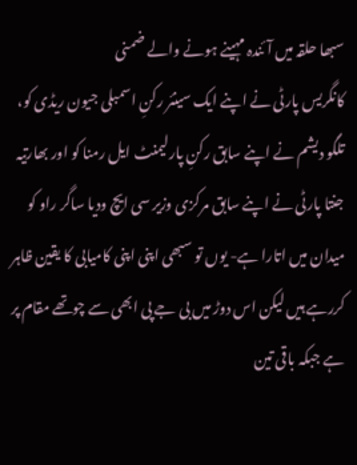سبھا حلقہ میں آئندہ مہینے ہونے والے ضمنی
کانگریس پارٹی نے اپنے ایک سینئر رکنِ اسمبلی جیون ریڈی کو، تلگو دیشم نے اپنے سابق رکنِ پارلیمنٹ ایل رمنا کو اور بھارتیہ جنتا پارٹی نے اپنے سابق مرکزی وزیر سی ایچ ودیا ساگر راو کو میدان میں اتارا ہے- یوں تو سبھی اپنی اپنی کامیابی کا یقین ظاہر کررہے ہیں لیکن اس دوڑ میں بی جے پی ابھی سے چوتھے مقام پر ہے جبکہ باقی تین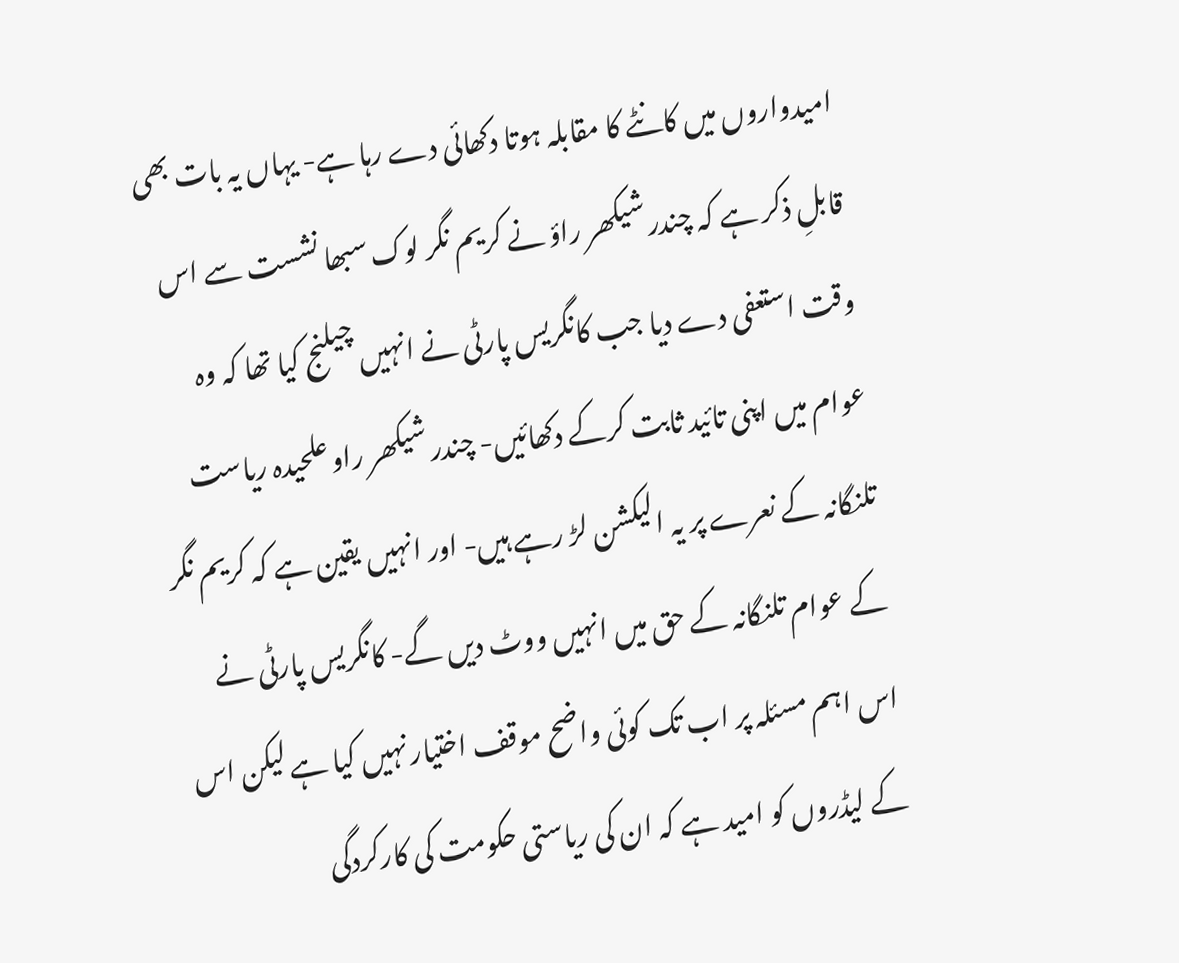امیدواروں میں کانٹے کا مقابلہ ہوتا دکھائی دے رہا ہے- یہاں یہ بات بھی قابلِ ذکر ہے کہ چندر شیکھر راؤ نے کریم نگر لوک سبھا نشست سے اس وقت استعفی دے دیا جب کانگریس پارٹی نے انہیں چیلنج کیا تھا کہ وہ عوام میں اپنی تائید ثابت کرکے دکھائیں- چندر شیکھر راو علحیدہ ریاست تلنگانہ کے نعرے پر یہ الیکشن لڑ رہے ہیں- اور انہیں یقین ہے کہ کریم نگر کے عوام تلنگانہ کے حق میں انہیں ووٹ دیں گے- کانگریس پارٹی نے اس اہم مسئلہ پر اب تک کوئی واضح موقف اختیار نہیں کیا ہے لیکن اس کے لیڈروں کو امید ہے کہ ان کی ریاستی حکومت کی کارکردگی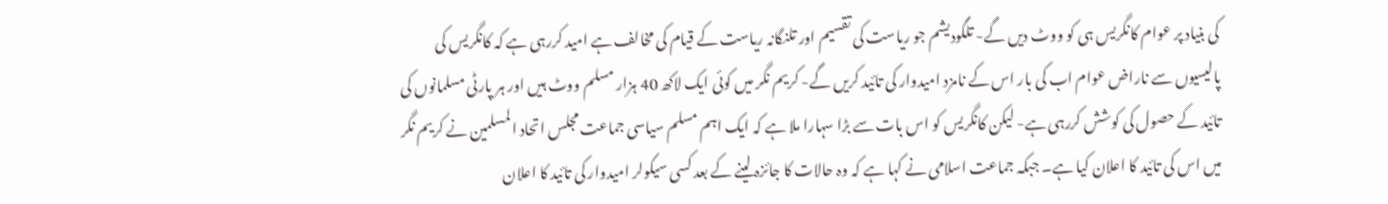کی بنیاد پر عوام کانگریس ہی کو ووٹ دیں گے- تلگودیشم جو ریاست کی تقسیم اور تلنگانہ ریاست کے قیام کی مخالف ہے امید کررہی ہے کہ کانگریس کی پالیسیوں سے ناراض عوام اب کی بار اس کے نامزد امیدوار کی تائید کریں گے- کریم نگر میں کوئی ایک لاکھ 40 ہزار مسلم ووٹ ہیں اور ہر پارٹی مسلمانوں کی تائید کے حصول کی کوشش کررہی ہے- لیکن کانگریس کو اس بات سے بڑا سہارا ملا ہے کہ ایک اہم مسلم سیاسی جماعت مجلس اتحاد المسلمین نے کریم نگر میں اس کی تائید کا اعلان کیا ہے۔ جبکہ جماعت اسلامی نے کہا ہے کہ وہ حالات کا جائزہ لینے کے بعد کسی سیکولر امیدوار کی تائید کا اعلان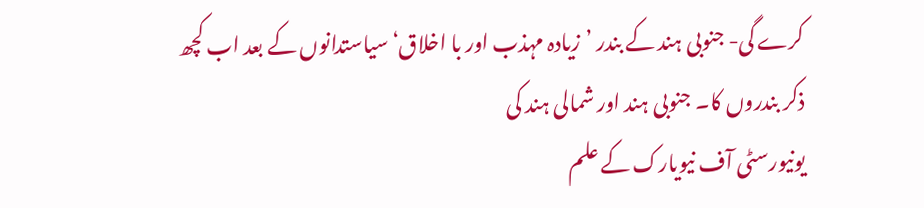کرے گی- جنوبی ہند کے بندر ’زیادہ مہذب اور با اخلاق‘ سیاستدانوں کے بعد اب کچھ ذکر بندروں کا۔ جنوبی ہند اور شمالی ہند کی
یونیورسٹی آف نیویارک کے علم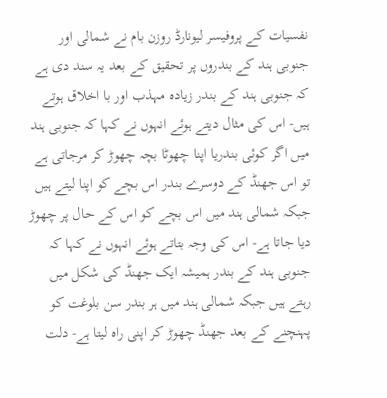نفسیات کے پروفیسر لیونارڈ روزن بام نے شمالی اور جنوبی ہند کے بندروں پر تحقیق کے بعد یہ سند دی ہے کہ جنوبی ہند کے بندر زیادہ مہذب اور با اخلاق ہوتے ہیں- اس کی مثال دیتے ہوئے انہوں نے کہا کہ جنوبی ہند میں اگر کوئی بندریا اپنا چھوٹا بچہ چھوڑ کر مرجاتی ہے تو اس جھنڈ کے دوسرے بندر اس بچے کو اپنا لیتے ہیں جبکہ شمالی ہند میں اس بچے کو اس کے حال پر چھوڑ دیا جاتا ہے- اس کی وجہ بتاتے ہوئے انہوں نے کہا کہ جنوبی ہند کے بندر ہمیشہ ایک جھنڈ کی شکل میں رہتے ہیں جبکہ شمالی ہند میں ہر بندر سن بلوغت کو پہنچنے کے بعد جھنڈ چھوڑ کر اپنی راہ لیتا ہے- دلت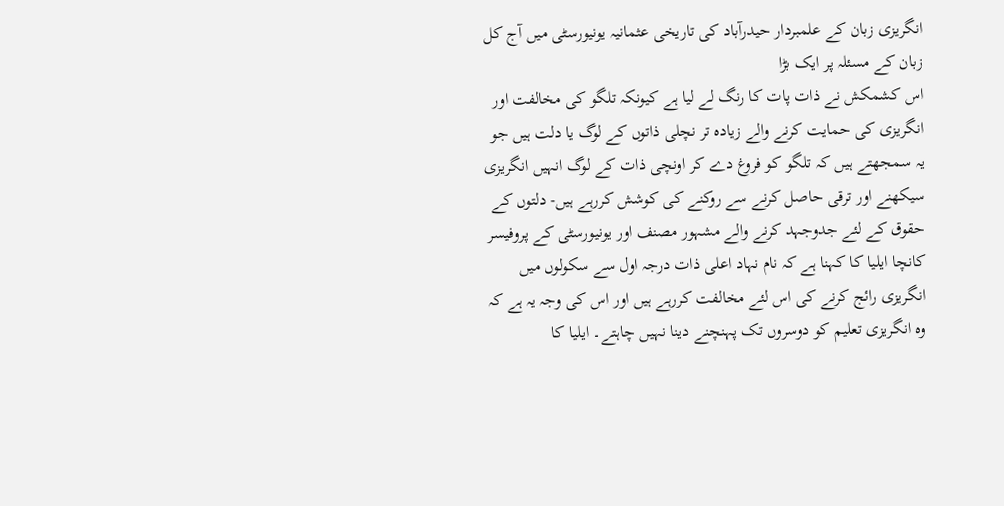انگریزی زبان کے علمبردار حیدرآباد کی تاریخی عثمانیہ یونیورسٹی میں آج کل زبان کے مسئلہ پر ایک بڑا
اس کشمکش نے ذات پات کا رنگ لے لیا ہے کیونکہ تلگو کی مخالفت اور انگریزی کی حمایت کرنے والے زیادہ تر نچلی ذاتوں کے لوگ یا دلت ہیں جو یہ سمجھتے ہیں کہ تلگو کو فروغ دے کر اونچی ذات کے لوگ انہیں انگریزی سیکھنے اور ترقی حاصل کرنے سے روکنے کی کوشش کررہے ہیں- دلتوں کے حقوق کے لئے جدوجہد کرنے والے مشہور مصنف اور یونیورسٹی کے پروفیسر کانچا ایلیا کا کہنا ہے کہ نام نہاد اعلی ذات درجہ اول سے سکولوں میں انگریزی رائج کرنے کی اس لئے مخالفت کررہے ہیں اور اس کی وجہ یہ ہے کہ وہ انگریزی تعلیم کو دوسروں تک پہنچنے دینا نہیں چاہتے۔ ایلیا کا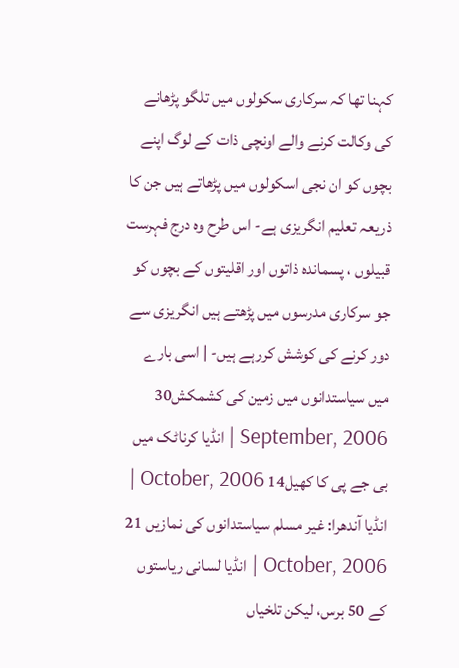کہنا تھا کہ سرکاری سکولوں میں تلگو پڑھانے کی وکالت کرنے والے اونچی ذات کے لوگ اپنے بچوں کو ان نجی اسکولوں میں پڑھاتے ہیں جن کا ذریعہ تعلیم انگریزی ہے- اس طرح وہ درج فہرست قبیلوں ، پسماندہ ذاتوں اور اقلیتوں کے بچوں کو جو سرکاری مدرسوں میں پڑھتے ہیں انگریزی سے دور کرنے کی کوشش کررہے ہیں- | اسی بارے میں سیاستدانوں میں زمین کی کشمکش30 September, 2006 | انڈیا کرناٹک میں بی جے پی کا کھیل14 October, 2006 | انڈیا آندھرا: غیر مسلم سیاستدانوں کی نمازیں 21 October, 2006 | انڈیا لسانی ریاستوں کے 50 برس، لیکن تلخیاں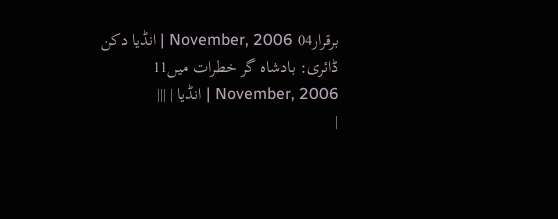برقرار04 November, 2006 | انڈیا دکن ڈائری: بادشاہ گر خطرات میں11 November, 2006 | انڈیا | |||
|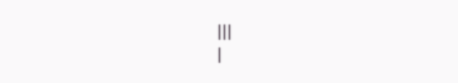|||
|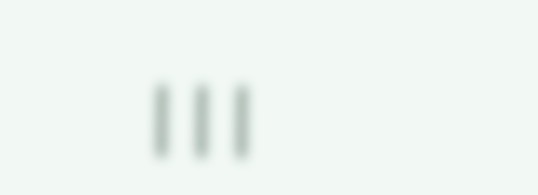|||